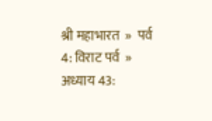श्री महाभारत  »  पर्व 4: विराट पर्व  »  अध्याय 43: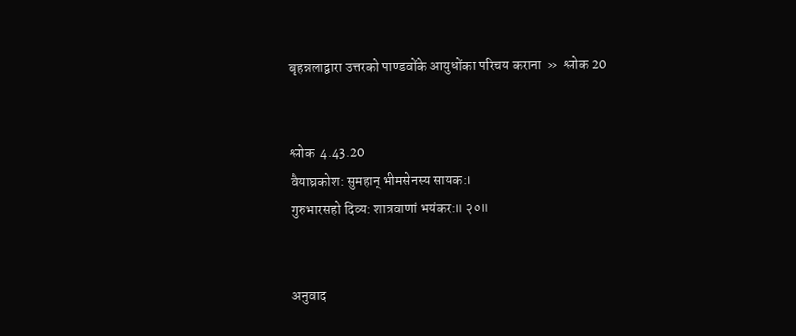बृहन्नलाद्वारा उत्तरको पाण्डवोंके आयुधोंका परिचय कराना  »  श्लोक 20


श्लोक  4.43.20
वैयाघ्रकोश: सुमहान् भीमसेनस्य सायक:।
गुरुभारसहो दिव्य: शात्रवाणां भयंकर:॥ २०॥


अनुवाद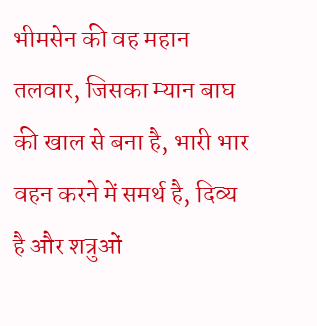भीमसेन की वह महान तलवार, जिसका म्यान बाघ की खाल से बना है, भारी भार वहन करने में समर्थ है, दिव्य है और शत्रुओं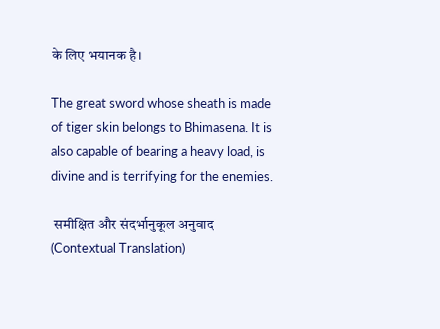के लिए भयानक है।

The great sword whose sheath is made of tiger skin belongs to Bhimasena. It is also capable of bearing a heavy load, is divine and is terrifying for the enemies.

 समीक्षित और संदर्भानुकूल अनुवाद (Contextual Translation)